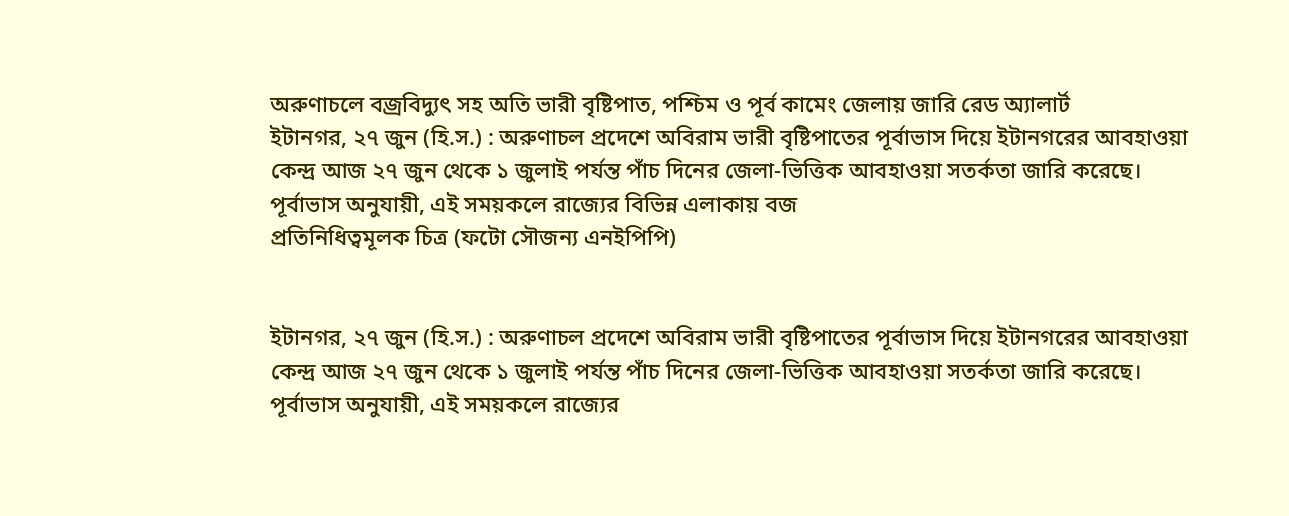অরুণাচলে বজ্রবিদ্যুৎ সহ অতি ভারী বৃষ্টিপাত, পশ্চিম ও পূর্ব কামেং জেলায় জারি রেড অ্যালার্ট
ইটানগর, ২৭ জুন (হি.স.) : অরুণাচল প্রদেশে অবিরাম ভারী বৃষ্টিপাতের পূর্বাভাস দিয়ে ইটানগরের আবহাওয়া কেন্দ্র আজ ২৭ জুন থেকে ১ জুলাই পর্যন্ত পাঁচ দিনের জেলা-ভিত্তিক আবহাওয়া সতর্কতা জারি করেছে। পূর্বাভাস অনুযায়ী, এই সময়কলে রাজ্যের বিভিন্ন এলাকায় বজ
প্রতিনিধিত্বমূলক চিত্র (ফটো সৌজন্য এনইপিপি)


ইটানগর, ২৭ জুন (হি.স.) : অরুণাচল প্রদেশে অবিরাম ভারী বৃষ্টিপাতের পূর্বাভাস দিয়ে ইটানগরের আবহাওয়া কেন্দ্র আজ ২৭ জুন থেকে ১ জুলাই পর্যন্ত পাঁচ দিনের জেলা-ভিত্তিক আবহাওয়া সতর্কতা জারি করেছে। পূর্বাভাস অনুযায়ী, এই সময়কলে রাজ্যের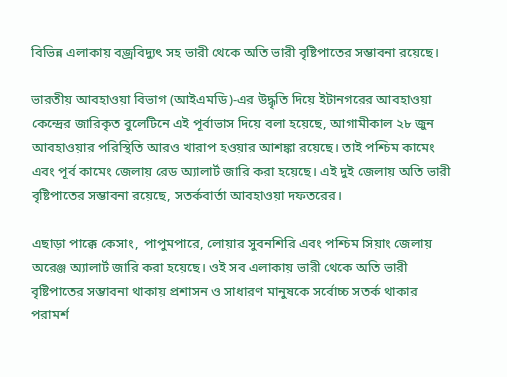বিভিন্ন এলাকায় বজ্রবিদ্যুৎ সহ ভারী থেকে অতি ভারী বৃষ্টিপাতের সম্ভাবনা রয়েছে।

ভারতীয় আবহাওয়া বিভাগ (আইএমডি)-এর উদ্ধৃতি দিয়ে ইটানগরের আবহাওয়া কেন্দ্রের জারিকৃত বুলেটিনে এই পূর্বাভাস দিয়ে বলা হয়েছে, আগামীকাল ২৮ জুন আবহাওয়ার পরিস্থিতি আরও খারাপ হওয়ার আশঙ্কা রয়েছে। তাই পশ্চিম কামেং এবং পূর্ব কামেং জেলায় রেড অ্যালার্ট জারি করা হয়েছে। এই দুই জেলায় অতি ভারী বৃষ্টিপাতের সম্ভাবনা রয়েছে, সতৰ্কবাৰ্তা আবহাওয়া দফতরের।

এছাড়া পাক্কে কেসাং, পাপুমপারে, লোয়ার সুবনশিরি এবং পশ্চিম সিয়াং জেলায় অরেঞ্জ অ্যালার্ট জারি করা হয়েছে। ওই সব এলাকায় ভারী থেকে অতি ভারী বৃষ্টিপাতের সম্ভাবনা থাকায় প্রশাসন ও সাধারণ মানুষকে সর্বোচ্চ সতর্ক থাকার পরামর্শ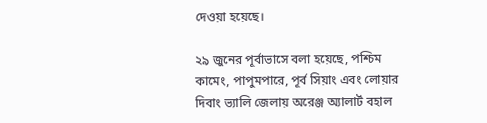দেওয়া হয়েছে।

২৯ জুনের পূর্বাভাসে বলা হয়েছে, পশ্চিম কামেং, পাপুমপারে, পূর্ব সিয়াং এবং লোয়ার দিবাং ভ্যালি জেলায় অরেঞ্জ অ্যালার্ট বহাল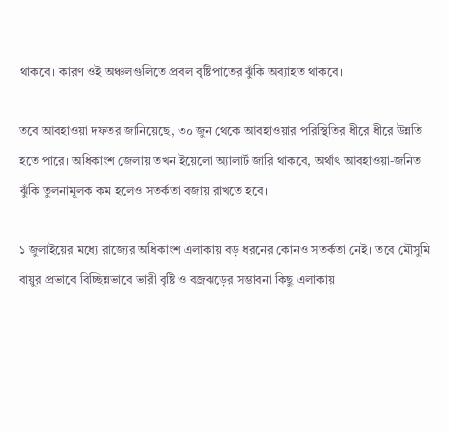থাকবে। কারণ ওই অঞ্চলগুলিতে প্রবল বৃষ্টিপাতের ঝুঁকি অব্যাহত থাকবে।

তবে আবহাওয়া দফতর জানিয়েছে, ৩০ জুন থেকে আবহাওয়ার পরিস্থিতির ধীরে ধীরে উন্নতি হতে পারে। অধিকাংশ জেলায় তখন ইয়েলো অ্যালার্ট জারি থাকবে, অর্থাৎ আবহাওয়া-জনিত ঝুঁকি তুলনামূলক কম হলেও সতর্কতা বজায় রাখতে হবে।

১ জুলাইয়ের মধ্যে রাজ্যের অধিকাংশ এলাকায় বড় ধরনের কোনও সতর্কতা নেই। তবে মৌসুমি বায়ুর প্রভাবে বিচ্ছিন্নভাবে ভারী বৃষ্টি ও বজ্রঝড়ের সম্ভাবনা কিছু এলাকায়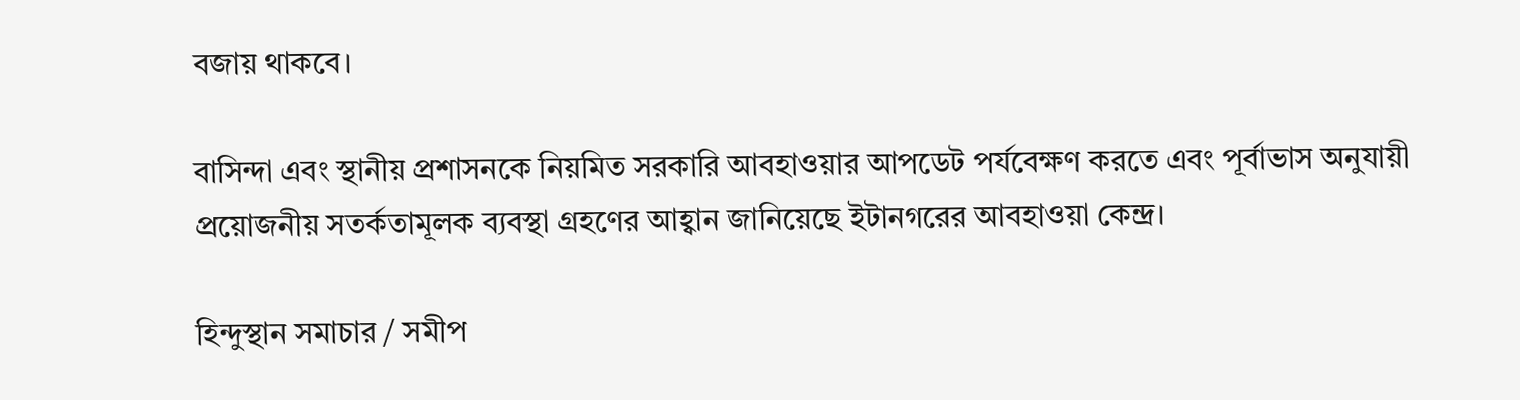বজায় থাকবে।

বাসিন্দা এবং স্থানীয় প্রশাসনকে নিয়মিত সরকারি আবহাওয়ার আপডেট পর্যবেক্ষণ করতে এবং পূর্বাভাস অনুযায়ী প্রয়োজনীয় সতর্কতামূলক ব্যবস্থা গ্রহণের আহ্বান জানিয়েছে ইটানগরের আবহাওয়া কেন্দ্র।

হিন্দুস্থান সমাচার / সমীপ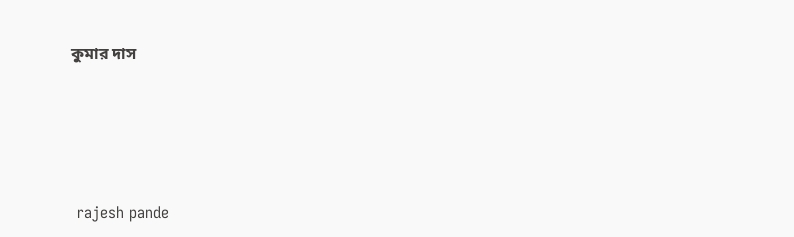কুমার দাস






 rajesh pande